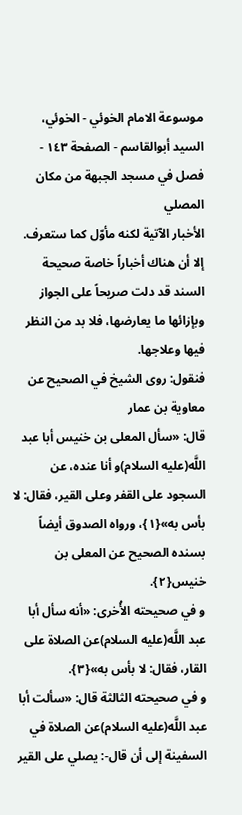موسوعة الامام الخوئي - الخوئي، السيد أبوالقاسم - الصفحة ١٤٣ - فصل في مسجد الجبهة من مكان المصلي
الأخبار الآتية لكنه مأوّل كما ستعرف.
إلا أن هناك أخباراً خاصة صحيحة السند قد دلت صريحاً على الجواز وبإزائها ما يعارضها، فلا بد من النظر فيها وعلاجها.
فنقول: روى الشيخ في الصحيح عن معاوية بن عمار
قال: «سأل المعلى بن خنيس أبا عبد اللَّه(عليه السلام)و أنا عنده، عن
السجود على القفر وعلى القير، فقال: لا بأس به»{١}، ورواه الصدوق أيضاً بسنده الصحيح عن المعلى بن خنيس{٢}.
و في صحيحته الأُخرى: «أنه سأل أبا عبد اللَّه(عليه السلام)عن الصلاة على القار، فقال: لا بأس به»{٣}.
و في صحيحته الثالثة قال: «سألت أبا عبد اللَّه(عليه السلام)عن الصلاة في السفينة إلى أن قال-: يصلي على القير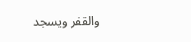والقفر ويسجد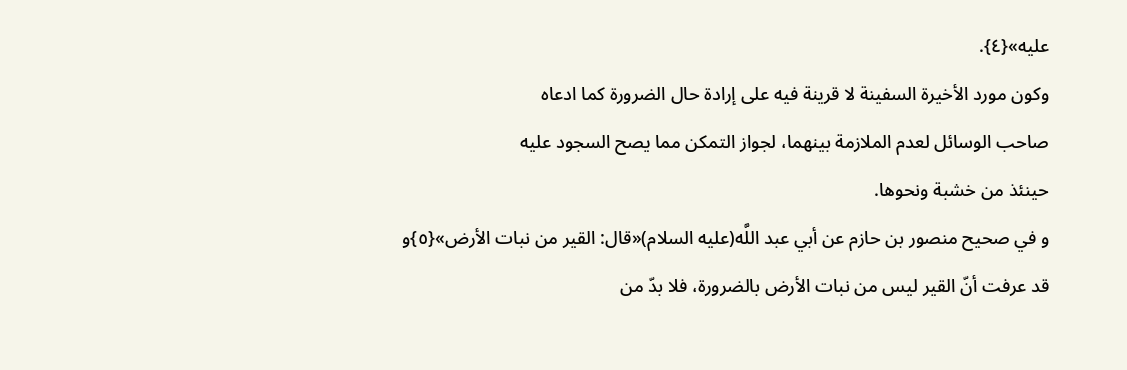عليه»{٤}.
وكون مورد الأخيرة السفينة لا قرينة فيه على إرادة حال الضرورة كما ادعاه
صاحب الوسائل لعدم الملازمة بينهما، لجواز التمكن مما يصح السجود عليه
حينئذ من خشبة ونحوها.
و في صحيح منصور بن حازم عن أبي عبد اللَّه(عليه السلام)«قال: القير من نبات الأرض»{٥}و
قد عرفت أنّ القير ليس من نبات الأرض بالضرورة، فلا بدّ من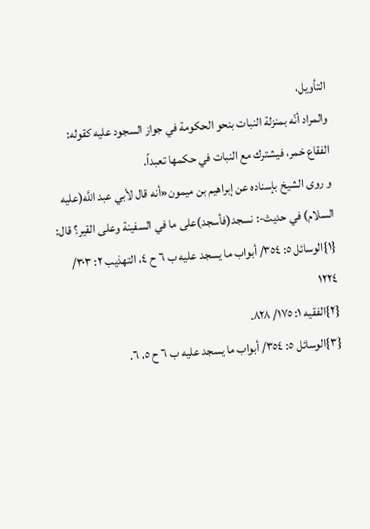التأويل،
والمراد أنّه بمنزلة النبات بنحو الحكومة في جواز السجود عليه كقوله:
الفقاع خمر، فيشترك مع النبات في حكمها تعبداً.
و روى الشيخ بإسناده عن إبراهيم بن ميمون«أنه قال لأبي عبد اللَّه(عليه
السلام) في حديث-: نسجد(فأسجد)على ما في السفينة وعلى القير؟ قال:
{١}الوسائل ٥: ٣٥٤/ أبواب ما يسجد عليه ب ٦ ح ٤، التهذيب ٢: ٣٠٣/ ١٢٢٤
{٢}الفقيه ١: ١٧٥/ ٨٢٨.
{٣}الوسائل ٥: ٣٥٤/ أبواب ما يسجد عليه ب ٦ ح ٥، ٦.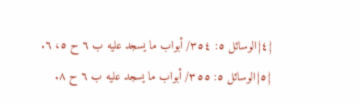{٤}الوسائل ٥: ٣٥٤/ أبواب ما يسجد عليه ب ٦ ح ٥، ٦.
{٥}الوسائل ٥: ٣٥٥/ أبواب ما يسجد عليه ب ٦ ح ٨.